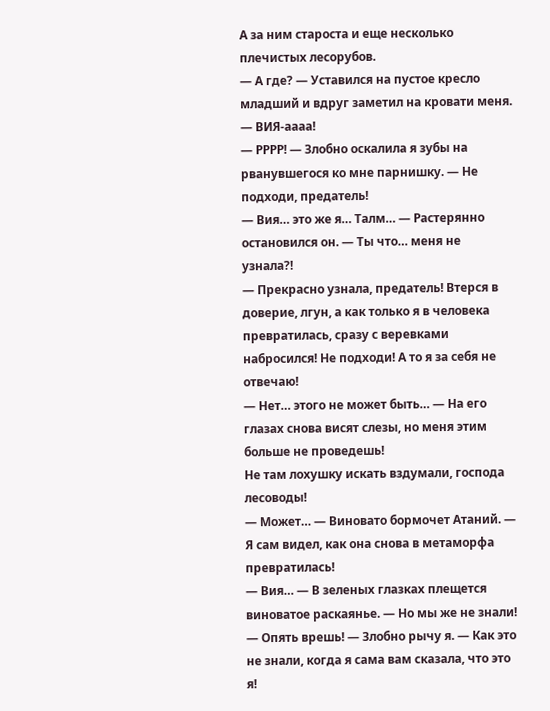А за ним староста и еще несколько плечистых лесорубов.
— А где? — Уставился на пустое кресло младший и вдруг заметил на кровати меня. — ВИЯ-аааа!
— РРРР! — Злобно оскалила я зубы на рванувшегося ко мне парнишку. — Не подходи, предатель!
— Вия… это же я… Талм… — Растерянно остановился он. — Ты что… меня не узнала?!
— Прекрасно узнала, предатель! Втерся в доверие, лгун, а как только я в человека превратилась, сразу с веревками набросился! Не подходи! А то я за себя не отвечаю!
— Нет… этого не может быть… — На его глазах снова висят слезы, но меня этим больше не проведешь!
Не там лохушку искать вздумали, господа лесоводы!
— Может… — Виновато бормочет Атаний. — Я сам видел, как она снова в метаморфа превратилась!
— Вия… — В зеленых глазках плещется виноватое раскаянье. — Но мы же не знали!
— Опять врешь! — Злобно рычу я. — Как это не знали, когда я сама вам сказала, что это я!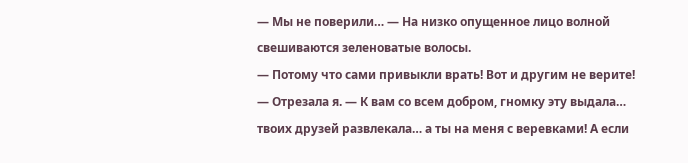— Мы не поверили… — На низко опущенное лицо волной свешиваются зеленоватые волосы.
— Потому что сами привыкли врать! Вот и другим не верите! — Отрезала я. — К вам со всем добром, гномку эту выдала… твоих друзей развлекала… а ты на меня с веревками! А если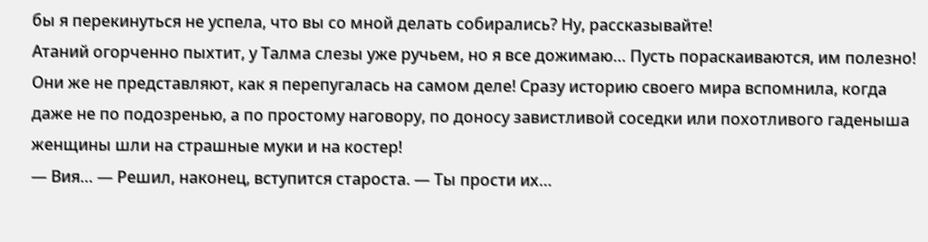бы я перекинуться не успела, что вы со мной делать собирались? Ну, рассказывайте!
Атаний огорченно пыхтит, у Талма слезы уже ручьем, но я все дожимаю… Пусть пораскаиваются, им полезно!
Они же не представляют, как я перепугалась на самом деле! Сразу историю своего мира вспомнила, когда даже не по подозренью, а по простому наговору, по доносу завистливой соседки или похотливого гаденыша женщины шли на страшные муки и на костер!
— Вия… — Решил, наконец, вступится староста. — Ты прости их…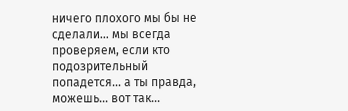ничего плохого мы бы не сделали… мы всегда проверяем, если кто подозрительный попадется… а ты правда, можешь… вот так…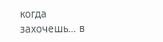когда захочешь… в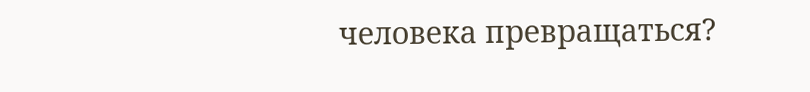человека превращаться?